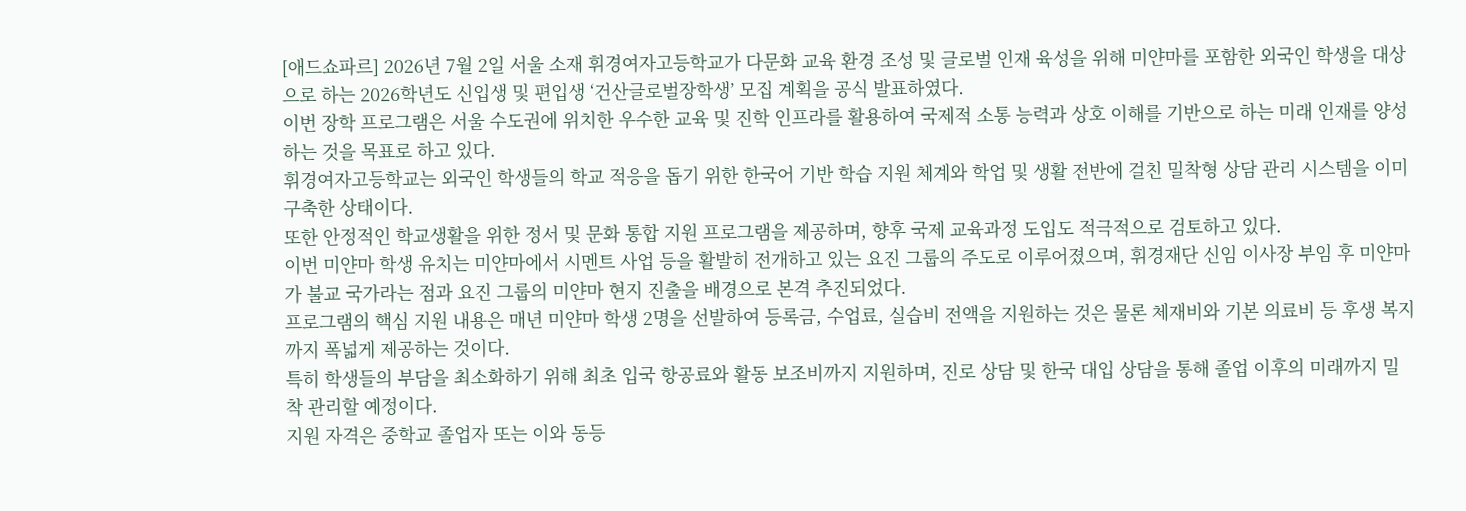[애드쇼파르] 2026년 7월 2일 서울 소재 휘경여자고등학교가 다문화 교육 환경 조성 및 글로벌 인재 육성을 위해 미얀마를 포함한 외국인 학생을 대상으로 하는 2026학년도 신입생 및 편입생 ‘건산글로벌장학생’ 모집 계획을 공식 발표하였다.
이번 장학 프로그램은 서울 수도권에 위치한 우수한 교육 및 진학 인프라를 활용하여 국제적 소통 능력과 상호 이해를 기반으로 하는 미래 인재를 양성하는 것을 목표로 하고 있다.
휘경여자고등학교는 외국인 학생들의 학교 적응을 돕기 위한 한국어 기반 학습 지원 체계와 학업 및 생활 전반에 걸친 밀착형 상담 관리 시스템을 이미 구축한 상태이다.
또한 안정적인 학교생활을 위한 정서 및 문화 통합 지원 프로그램을 제공하며, 향후 국제 교육과정 도입도 적극적으로 검토하고 있다.
이번 미얀마 학생 유치는 미얀마에서 시멘트 사업 등을 활발히 전개하고 있는 요진 그룹의 주도로 이루어졌으며, 휘경재단 신임 이사장 부임 후 미얀마가 불교 국가라는 점과 요진 그룹의 미얀마 현지 진출을 배경으로 본격 추진되었다.
프로그램의 핵심 지원 내용은 매년 미얀마 학생 2명을 선발하여 등록금, 수업료, 실습비 전액을 지원하는 것은 물론 체재비와 기본 의료비 등 후생 복지까지 폭넓게 제공하는 것이다.
특히 학생들의 부담을 최소화하기 위해 최초 입국 항공료와 활동 보조비까지 지원하며, 진로 상담 및 한국 대입 상담을 통해 졸업 이후의 미래까지 밀착 관리할 예정이다.
지원 자격은 중학교 졸업자 또는 이와 동등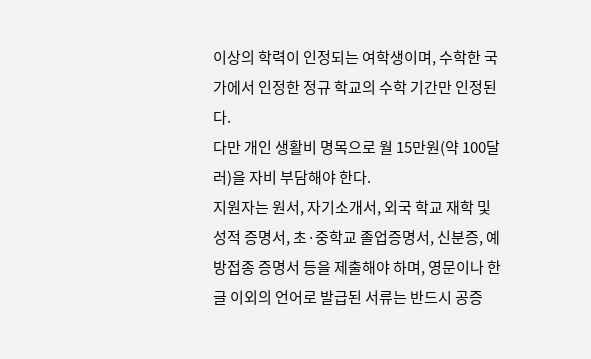이상의 학력이 인정되는 여학생이며, 수학한 국가에서 인정한 정규 학교의 수학 기간만 인정된다.
다만 개인 생활비 명목으로 월 15만원(약 100달러)을 자비 부담해야 한다.
지원자는 원서, 자기소개서, 외국 학교 재학 및 성적 증명서, 초·중학교 졸업증명서, 신분증, 예방접종 증명서 등을 제출해야 하며, 영문이나 한글 이외의 언어로 발급된 서류는 반드시 공증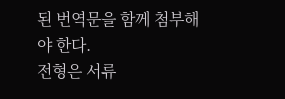된 번역문을 함께 첨부해야 한다.
전형은 서류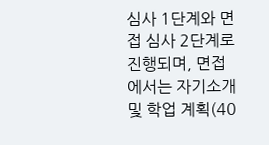심사 1단계와 면접 심사 2단계로 진행되며, 면접에서는 자기소개 및 학업 계획(40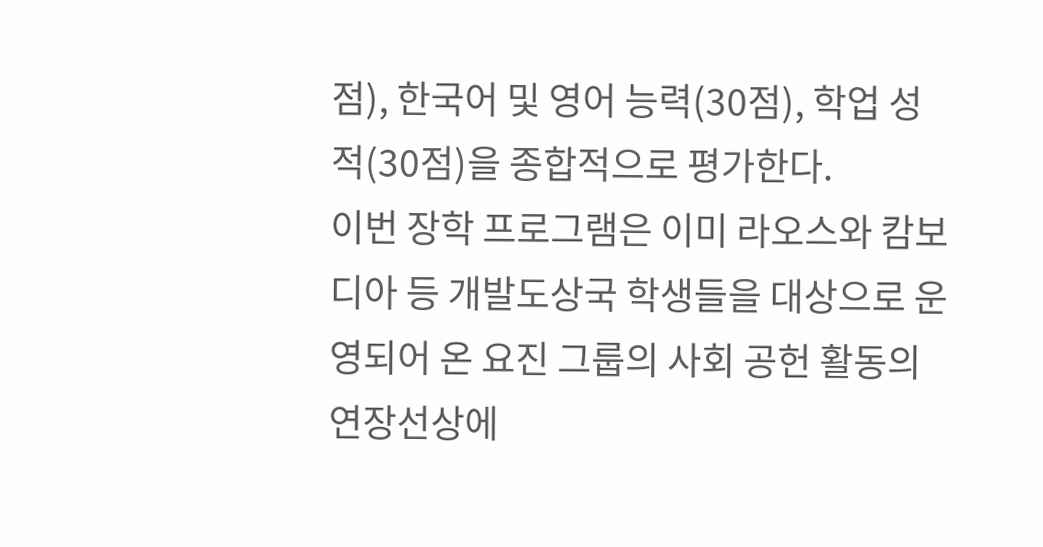점), 한국어 및 영어 능력(30점), 학업 성적(30점)을 종합적으로 평가한다.
이번 장학 프로그램은 이미 라오스와 캄보디아 등 개발도상국 학생들을 대상으로 운영되어 온 요진 그룹의 사회 공헌 활동의 연장선상에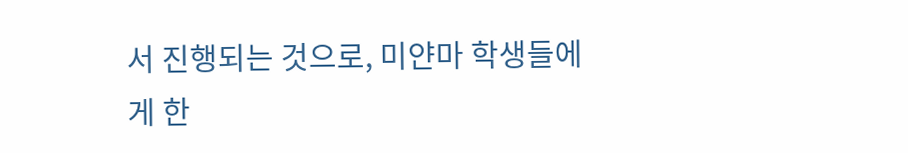서 진행되는 것으로, 미얀마 학생들에게 한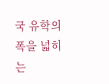국 유학의 폭을 넓히는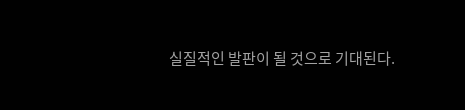실질적인 발판이 될 것으로 기대된다.